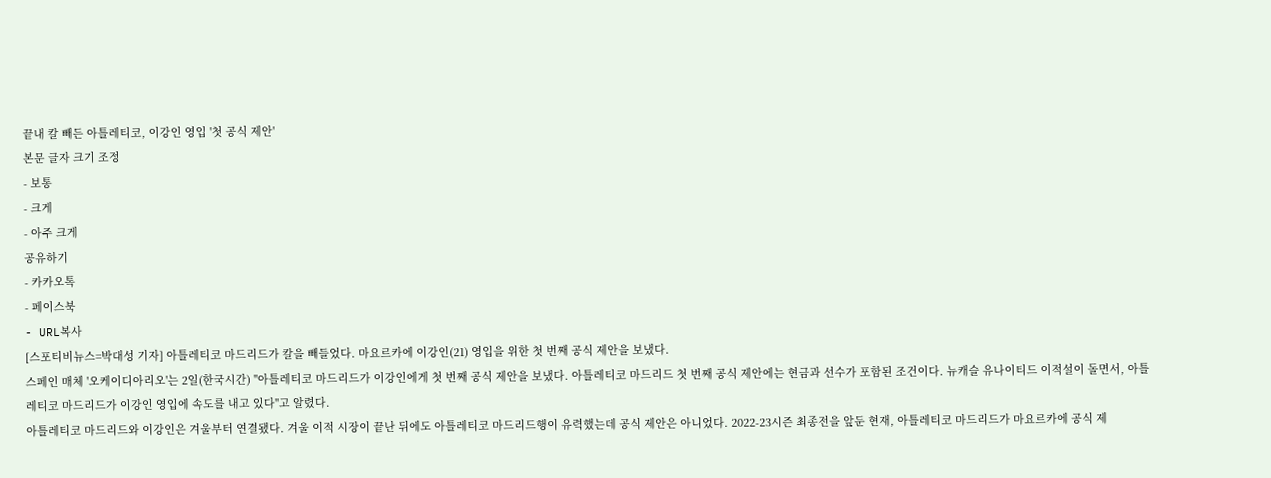끝내 칼 빼든 아틀레티코, 이강인 영입 '첫 공식 제안'
본문 글자 크기 조정
- 보통
- 크게
- 아주 크게
공유하기
- 카카오톡
- 페이스북
- URL복사
[스포티비뉴스=박대성 기자] 아틀레티코 마드리드가 칼을 빼들었다. 마요르카에 이강인(21) 영입을 위한 첫 번째 공식 제안을 보냈다.
스페인 매체 '오케이디아리오'는 2일(한국시간) "아틀레티코 마드리드가 이강인에게 첫 번째 공식 제안을 보냈다. 아틀레티코 마드리드 첫 번째 공식 제안에는 현금과 선수가 포함된 조건이다. 뉴캐슬 유나이티드 이적설이 돌면서, 아틀레티코 마드리드가 이강인 영입에 속도를 내고 있다"고 알렸다.
아틀레티코 마드리드와 이강인은 겨울부터 연결됐다. 겨울 이적 시장이 끝난 뒤에도 아틀레티코 마드리드행이 유력했는데 공식 제안은 아니었다. 2022-23시즌 최종전을 앞둔 현재, 아틀레티코 마드리드가 마요르카에 공식 제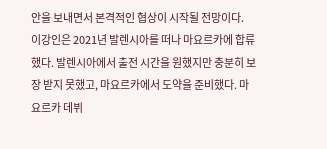안을 보내면서 본격적인 협상이 시작될 전망이다.
이강인은 2021년 발렌시아를 떠나 마요르카에 합류했다. 발렌시아에서 출전 시간을 원했지만 충분히 보장 받지 못했고, 마요르카에서 도약을 준비했다. 마요르카 데뷔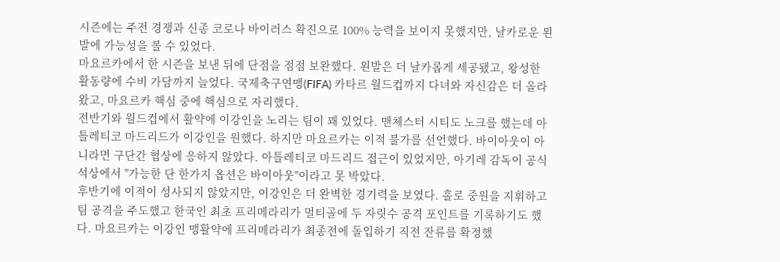시즌에는 주전 경쟁과 신종 코로나 바이러스 확진으로 100% 능력을 보이지 못했지만, 날카로운 왼발에 가능성을 볼 수 있었다.
마요르카에서 한 시즌을 보낸 뒤에 단점을 점점 보완했다. 왼발은 더 날카롭게 세공됐고, 왕성한 활동량에 수비 가담까지 늘었다. 국제축구연맹(FIFA) 카타르 월드컵까지 다녀와 자신감은 더 올라왔고, 마요르카 핵심 중에 핵심으로 자리했다.
전반기와 월드컵에서 활약에 이강인을 노리는 팀이 꽤 있었다. 맨체스터 시티도 노크를 했는데 아틀레티코 마드리드가 이강인을 원했다. 하지만 마요르카는 이적 불가를 선언했다. 바이아웃이 아니라면 구단간 협상에 응하지 않았다. 아틀레티코 마드리드 접근이 있었지만, 아기레 감독이 공식 석상에서 "가능한 단 한가지 옵션은 바이아웃"이라고 못 박았다.
후반기에 이적이 성사되지 않았지만, 이강인은 더 완벽한 경기력을 보였다. 홀로 중원을 지휘하고 팀 공격을 주도했고 한국인 최초 프리메라리가 멀티골에 두 자릿수 공격 포인트를 기록하기도 했다. 마요르카는 이강인 맹활약에 프리메라리가 최종전에 돌입하기 직전 잔류를 확정했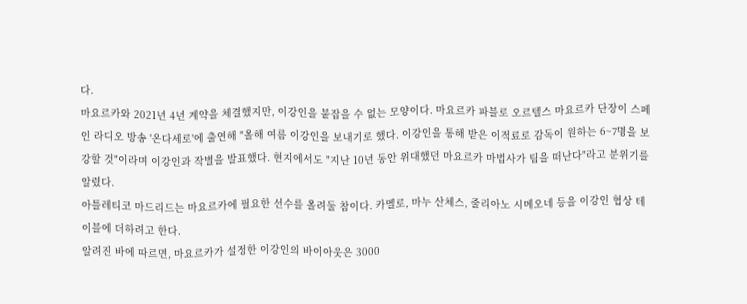다.
마요르카와 2021년 4년 계약을 체결했지만, 이강인을 붙잡을 수 없는 모양이다. 마요르카 파블로 오르텔스 마요르카 단장이 스페인 라디오 방송 '온다세로'에 출연해 "올해 여름 이강인을 보내기로 했다. 이강인을 통해 받은 이적료로 감독이 원하는 6~7명을 보강할 것"이라며 이강인과 작별을 발표했다. 현지에서도 "지난 10년 동안 위대했던 마요르카 마법사가 팀을 떠난다"라고 분위기를 알렸다.
아틀레티코 마드리드는 마요르카에 필요한 선수를 올려둘 참이다. 카멜로, 마누 산체스, 줄리아노 시메오네 등을 이강인 협상 테이블에 더하려고 한다.
알려진 바에 따르면, 마요르카가 설정한 이강인의 바이아웃은 3000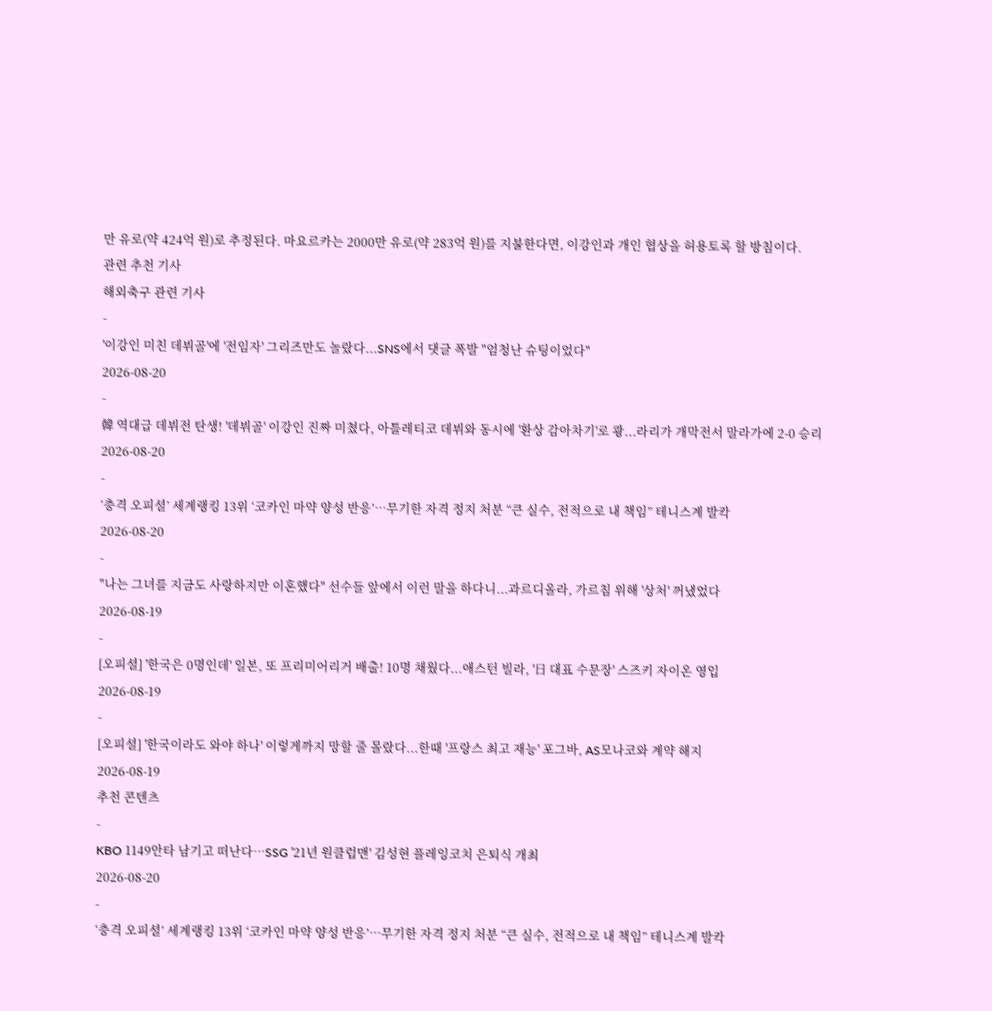만 유로(약 424억 원)로 추정된다. 마요르카는 2000만 유로(약 283억 원)를 지불한다면, 이강인과 개인 협상을 허용토록 할 방침이다.
관련 추천 기사
해외축구 관련 기사
-
'이강인 미친 데뷔골'에 '전임자' 그리즈만도 놀랐다...SNS에서 댓글 폭발 "엄청난 슈팅이었다"
2026-08-20
-
韓 역대급 데뷔전 탄생! '데뷔골' 이강인 진짜 미쳤다, 아틀레티코 데뷔와 동시에 '환상 감아차기'로 쾅...라리가 개막전서 말라가에 2-0 승리
2026-08-20
-
‘충격 오피셜’ 세계랭킹 13위 ‘코카인 마약 양성 반응’…무기한 자격 정지 처분 “큰 실수, 전적으로 내 책임” 테니스계 발칵
2026-08-20
-
"나는 그녀를 지금도 사랑하지만 이혼했다" 선수들 앞에서 이런 말을 하다니...과르디올라, 가르침 위해 '상처' 꺼냈었다
2026-08-19
-
[오피셜] '한국은 0명인데' 일본, 또 프리미어리거 배출! 10명 채웠다...애스턴 빌라, '日 대표 수문장' 스즈키 자이온 영입
2026-08-19
-
[오피셜] '한국이라도 와야 하나' 이렇게까지 망할 줄 몰랐다...한때 '프랑스 최고 재능' 포그바, AS모나코와 계약 해지
2026-08-19
추천 콘텐츠
-
KBO 1149안타 남기고 떠난다…SSG '21년 원클럽맨' 김성현 플레잉코치 은퇴식 개최
2026-08-20
-
‘충격 오피셜’ 세계랭킹 13위 ‘코카인 마약 양성 반응’…무기한 자격 정지 처분 “큰 실수, 전적으로 내 책임” 테니스계 발칵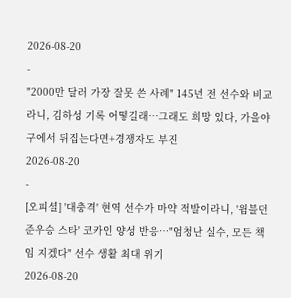2026-08-20
-
"2000만 달러 가장 잘못 쓴 사례" 145년 전 선수와 비교라니, 김하성 기록 어떻길래…그래도 희망 있다, 가을야구에서 뒤집는다면+경쟁자도 부진
2026-08-20
-
[오피셜] '대충격' 현역 선수가 마약 적발이라니, '윔블던 준우승 스타' 코카인 양성 반응…"엄청난 실수, 모든 책임 지겠다" 선수 생활 최대 위기
2026-08-20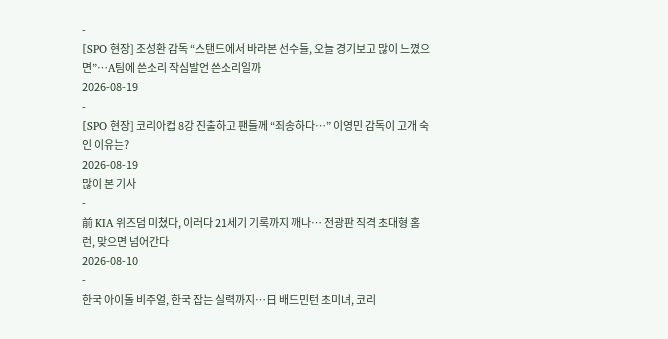-
[SPO 현장] 조성환 감독 “스탠드에서 바라본 선수들, 오늘 경기보고 많이 느꼈으면”…A팀에 쓴소리 작심발언 쓴소리일까
2026-08-19
-
[SPO 현장] 코리아컵 8강 진출하고 팬들께 “죄송하다…” 이영민 감독이 고개 숙인 이유는?
2026-08-19
많이 본 기사
-
前 KIA 위즈덤 미쳤다, 이러다 21세기 기록까지 깨나… 전광판 직격 초대형 홈런, 맞으면 넘어간다
2026-08-10
-
한국 아이돌 비주얼, 한국 잡는 실력까지…日 배드민턴 초미녀, 코리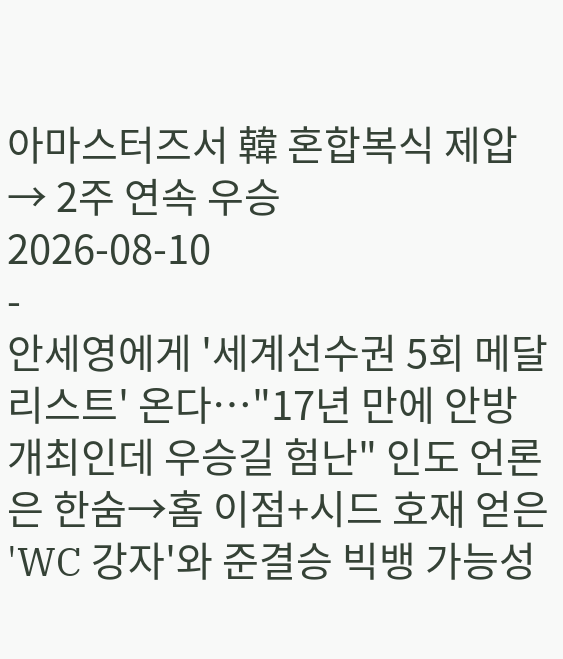아마스터즈서 韓 혼합복식 제압 → 2주 연속 우승
2026-08-10
-
안세영에게 '세계선수권 5회 메달리스트' 온다…"17년 만에 안방 개최인데 우승길 험난" 인도 언론은 한숨→홈 이점+시드 호재 얻은 'WC 강자'와 준결승 빅뱅 가능성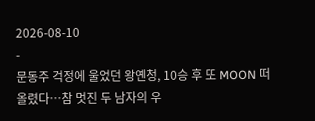2026-08-10
-
문동주 걱정에 울었던 왕옌청, 10승 후 또 MOON 떠올렸다…참 멋진 두 남자의 우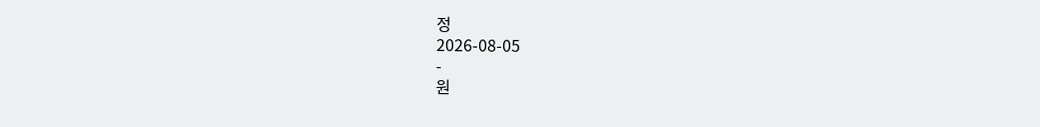정
2026-08-05
-
원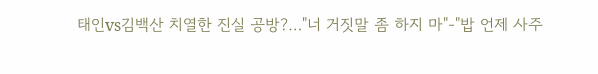태인vs김백산 치열한 진실 공방?…"너 거짓말 좀 하지 마"-"밥 언제 사주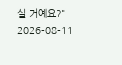실 거예요?"
2026-08-11